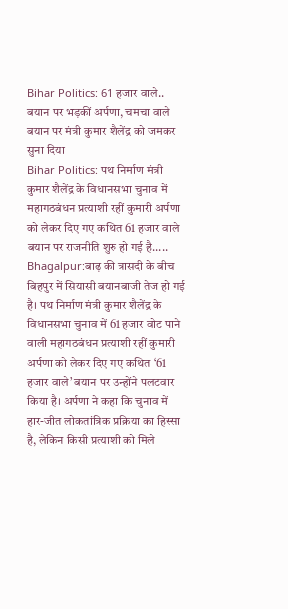Bihar Politics: 61 हजार वाले.. बयान पर भड़कीं अर्पणा, चमचा वाले बयान पर मंत्री कुमार शैलेंद्र को जमकर सुना दिया
Bihar Politics: पथ निर्माण मंत्री कुमार शैलेंद्र के विधानसभा चुनाव में महागठबंधन प्रत्याशी रहीं कुमारी अर्पणा को लेकर दिए गए कथित 61 हजार वाले बयान पर राजनीति शुरु हो गई है.....
Bhagalpur:बाढ़ की त्रासदी के बीच बिहपुर में सियासी बयानबाजी तेज हो गई है। पथ निर्माण मंत्री कुमार शैलेंद्र के विधानसभा चुनाव में 61 हजार वोट पाने वाली महागठबंधन प्रत्याशी रहीं कुमारी अर्पणा को लेकर दिए गए कथित ‘61 हजार वाले’ बयान पर उन्होंने पलटवार किया है। अर्पणा ने कहा कि चुनाव में हार-जीत लोकतांत्रिक प्रक्रिया का हिस्सा है, लेकिन किसी प्रत्याशी को मिले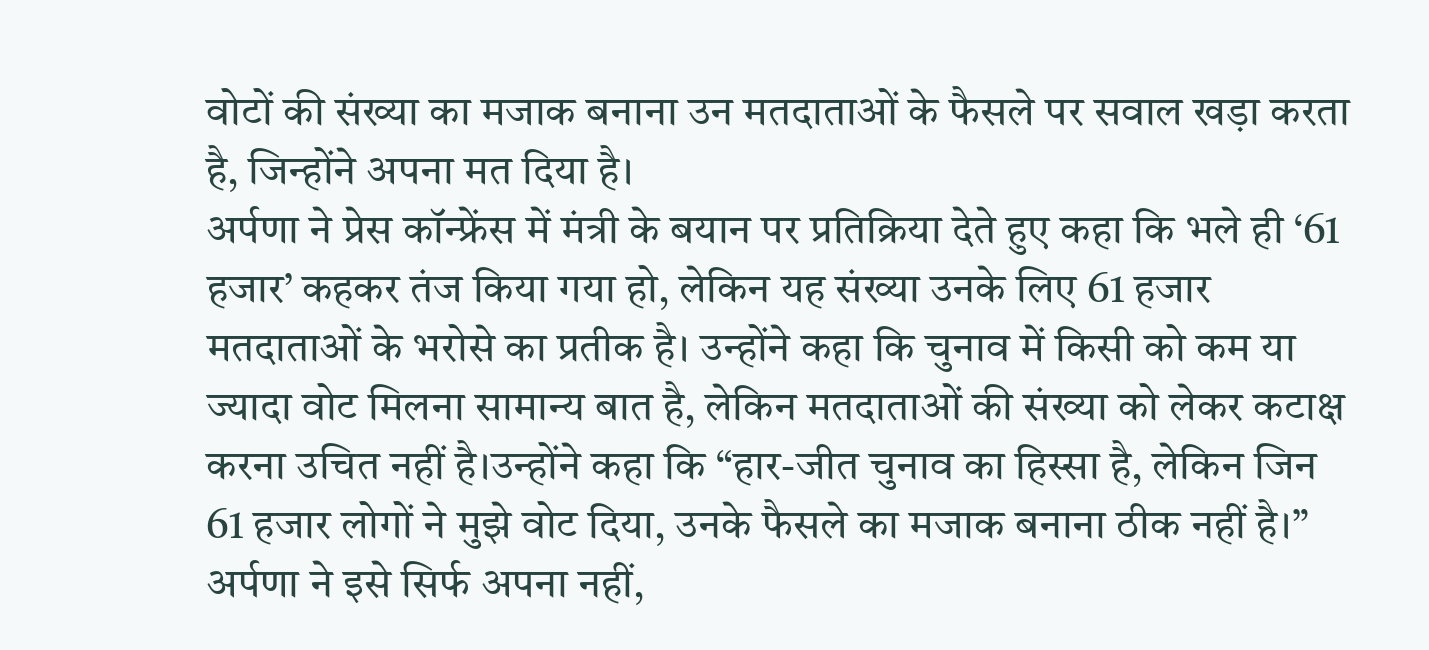वोटों की संख्या का मजाक बनाना उन मतदाताओं के फैसले पर सवाल खड़ा करता है, जिन्होंने अपना मत दिया है।
अर्पणा ने प्रेस कॉन्फ्रेंस में मंत्री के बयान पर प्रतिक्रिया देते हुए कहा कि भले ही ‘61 हजार’ कहकर तंज किया गया हो, लेकिन यह संख्या उनके लिए 61 हजार मतदाताओं के भरोसे का प्रतीक है। उन्होंने कहा कि चुनाव में किसी को कम या ज्यादा वोट मिलना सामान्य बात है, लेकिन मतदाताओं की संख्या को लेकर कटाक्ष करना उचित नहीं है।उन्होंने कहा कि “हार-जीत चुनाव का हिस्सा है, लेकिन जिन 61 हजार लोगों ने मुझे वोट दिया, उनके फैसले का मजाक बनाना ठीक नहीं है।” अर्पणा ने इसे सिर्फ अपना नहीं,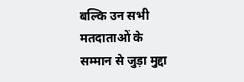बल्कि उन सभी मतदाताओं के सम्मान से जुड़ा मुद्दा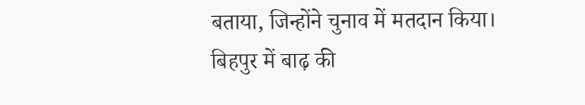बताया, जिन्होंने चुनाव में मतदान किया।
बिहपुर में बाढ़ की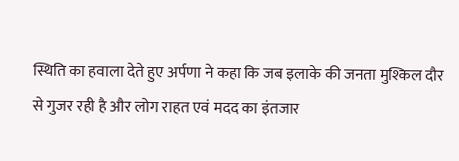स्थिति का हवाला देते हुए अर्पणा ने कहा कि जब इलाके की जनता मुश्किल दौर से गुजर रही है और लोग राहत एवं मदद का इंतजार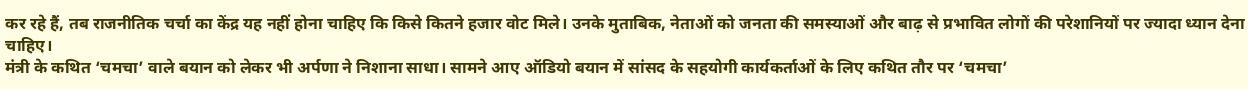कर रहे हैं, तब राजनीतिक चर्चा का केंद्र यह नहीं होना चाहिए कि किसे कितने हजार वोट मिले। उनके मुताबिक, नेताओं को जनता की समस्याओं और बाढ़ से प्रभावित लोगों की परेशानियों पर ज्यादा ध्यान देना चाहिए।
मंत्री के कथित ‘चमचा’ वाले बयान को लेकर भी अर्पणा ने निशाना साधा। सामने आए ऑडियो बयान में सांसद के सहयोगी कार्यकर्ताओं के लिए कथित तौर पर ‘चमचा’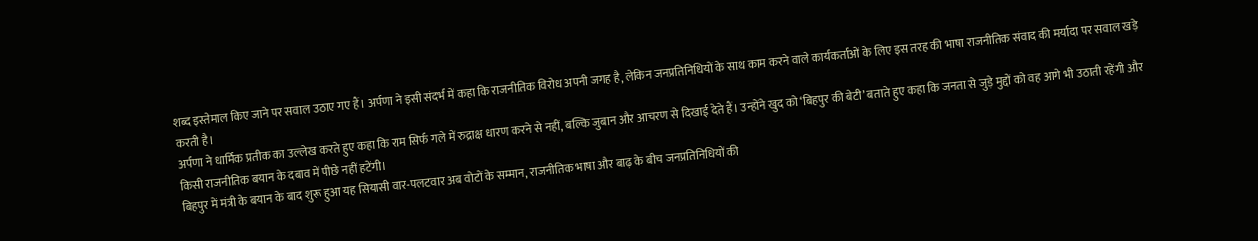शब्द इस्तेमाल किए जाने पर सवाल उठाए गए हैं। अर्पणा ने इसी संदर्भ में कहा कि राजनीतिक विरोध अपनी जगह है, लेकिन जनप्रतिनिधियों के साथ काम करने वाले कार्यकर्ताओं के लिए इस तरह की भाषा राजनीतिक संवाद की मर्यादा पर सवाल खड़े करती है।
अर्पणा ने धार्मिक प्रतीक का उल्लेख करते हुए कहा कि राम सिर्फ गले में रुद्राक्ष धारण करने से नहीं, बल्कि जुबान और आचरण से दिखाई देते हैं। उन्होंने खुद को ‘बिहपुर की बेटी’ बताते हुए कहा कि जनता से जुड़े मुद्दों को वह आगे भी उठाती रहेंगी और किसी राजनीतिक बयान के दबाव में पीछे नहीं हटेंगी।
बिहपुर में मंत्री के बयान के बाद शुरू हुआ यह सियासी वार-पलटवार अब वोटों के सम्मान, राजनीतिक भाषा और बाढ़ के बीच जनप्रतिनिधियों की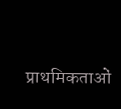प्राथमिकताओं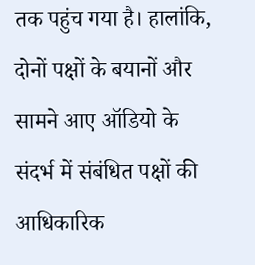तक पहुंच गया है। हालांकि, दोनों पक्षों के बयानों और सामने आए ऑडियो के संदर्भ में संबंधित पक्षों की आधिकारिक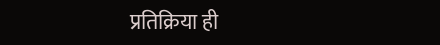प्रतिक्रिया ही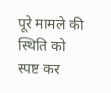पूरे मामले की स्थिति को स्पष्ट कर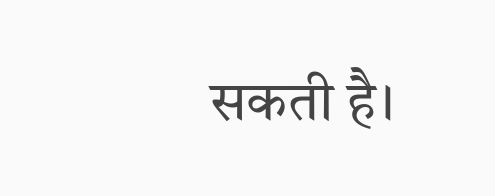सकती है।